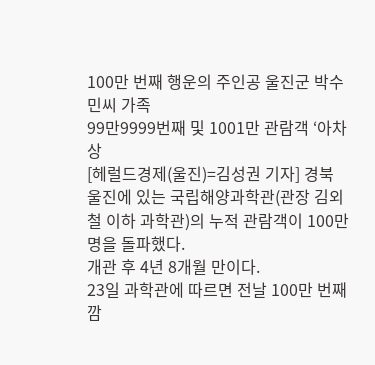100만 번째 행운의 주인공 울진군 박수민씨 가족
99만9999번째 및 1001만 관람객 ‘아차상
[헤럴드경제(울진)=김성권 기자] 경북 울진에 있는 국립해양과학관(관장 김외철 이하 과학관)의 누적 관람객이 100만명을 돌파했다.
개관 후 4년 8개월 만이다.
23일 과학관에 따르면 전날 100만 번째 깜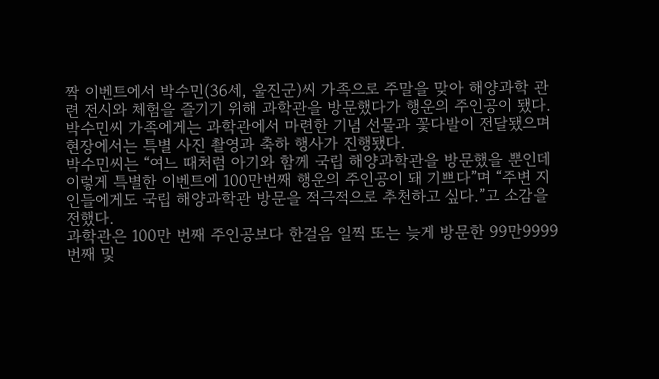짝 이벤트에서 박수민(36세, 울진군)씨 가족으로 주말을 맞아 해양과학 관련 전시와 체험을 즐기기 위해 과학관을 방문했다가 행운의 주인공이 됐다.
박수민씨 가족에게는 과학관에서 마련한 기념 선물과 꽃다발이 전달됐으며 현장에서는 특별 사진 촬영과 축하 행사가 진행됐다.
박수민씨는 “여느 때처럼 아기와 함께 국립 해양과학관을 방문했을 뿐인데 이렇게 특별한 이벤트에 100만번째 행운의 주인공이 돼 기쁘다”며 “주변 지인들에게도 국립 해양과학관 방문을 적극적으로 추천하고 싶다.”고 소감을 전했다.
과학관은 100만 번째 주인공보다 한걸음 일찍 또는 늦게 방문한 99만9999번째 및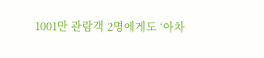1001만 관람객 2명에게도 ‘아차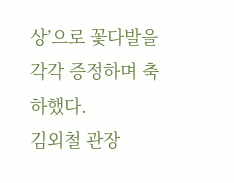상’으로 꽃다발을 각각 증정하며 축하했다.
김외철 관장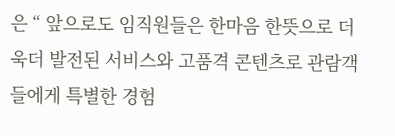은 “ 앞으로도 임직원들은 한마음 한뜻으로 더욱더 발전된 서비스와 고품격 콘텐츠로 관람객들에게 특별한 경험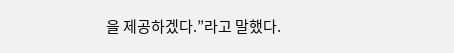을 제공하겠다.”라고 말했다.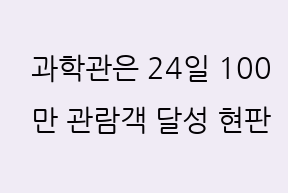과학관은 24일 100만 관람객 달성 현판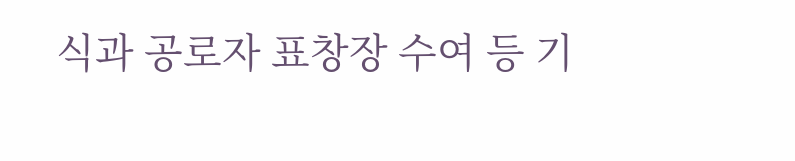식과 공로자 표창장 수여 등 기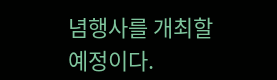념행사를 개최할 예정이다.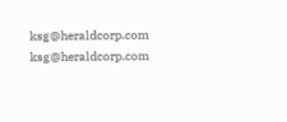ksg@heraldcorp.com
ksg@heraldcorp.com